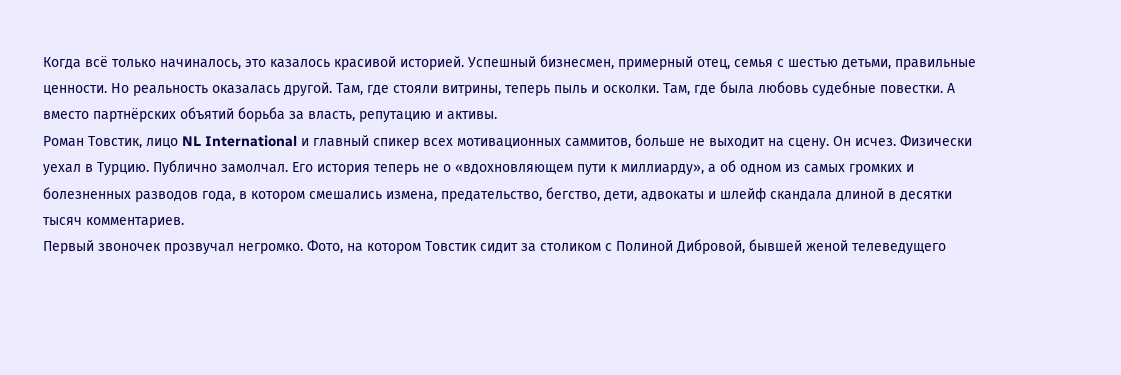Когда всё только начиналось, это казалось красивой историей. Успешный бизнесмен, примерный отец, семья с шестью детьми, правильные ценности. Но реальность оказалась другой. Там, где стояли витрины, теперь пыль и осколки. Там, где была любовь судебные повестки. А вместо партнёрских объятий борьба за власть, репутацию и активы.
Роман Товстик, лицо NL International и главный спикер всех мотивационных саммитов, больше не выходит на сцену. Он исчез. Физически уехал в Турцию. Публично замолчал. Его история теперь не о «вдохновляющем пути к миллиарду», а об одном из самых громких и болезненных разводов года, в котором смешались измена, предательство, бегство, дети, адвокаты и шлейф скандала длиной в десятки тысяч комментариев.
Первый звоночек прозвучал негромко. Фото, на котором Товстик сидит за столиком с Полиной Дибровой, бывшей женой телеведущего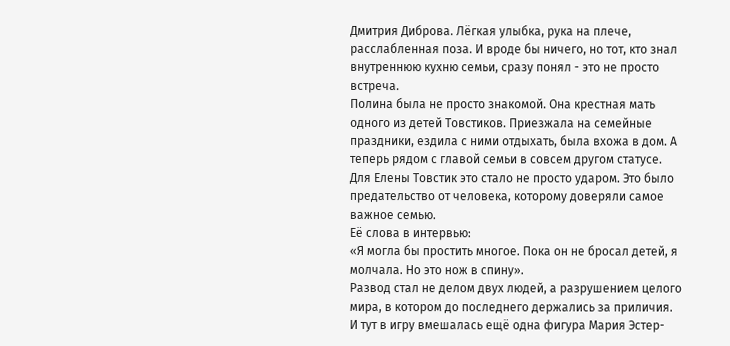Дмитрия Диброва. Лёгкая улыбка, рука на плече, расслабленная поза. И вроде бы ничего, но тот, кто знал внутреннюю кухню семьи, сразу понял - это не просто встреча.
Полина была не просто знакомой. Она крестная мать одного из детей Товстиков. Приезжала на семейные праздники, ездила с ними отдыхать, была вхожа в дом. А теперь рядом с главой семьи в совсем другом статусе. Для Елены Товстик это стало не просто ударом. Это было предательство от человека, которому доверяли самое важное семью.
Её слова в интервью:
«Я могла бы простить многое. Пока он не бросал детей, я молчала. Но это нож в спину».
Развод стал не делом двух людей, а разрушением целого мира, в котором до последнего держались за приличия.
И тут в игру вмешалась ещё одна фигура Мария Эстер-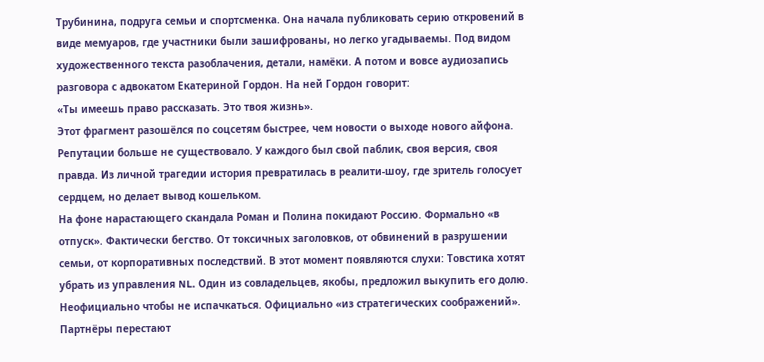Трубинина, подруга семьи и спортсменка. Она начала публиковать серию откровений в виде мемуаров, где участники были зашифрованы, но легко угадываемы. Под видом художественного текста разоблачения, детали, намёки. А потом и вовсе аудиозапись разговора с адвокатом Екатериной Гордон. На ней Гордон говорит:
«Ты имеешь право рассказать. Это твоя жизнь».
Этот фрагмент разошёлся по соцсетям быстрее, чем новости о выходе нового айфона. Репутации больше не существовало. У каждого был свой паблик, своя версия, своя правда. Из личной трагедии история превратилась в реалити-шоу, где зритель голосует сердцем, но делает вывод кошельком.
На фоне нарастающего скандала Роман и Полина покидают Россию. Формально «в отпуск». Фактически бегство. От токсичных заголовков, от обвинений в разрушении семьи, от корпоративных последствий. В этот момент появляются слухи: Товстика хотят убрать из управления NL. Один из совладельцев, якобы, предложил выкупить его долю. Неофициально чтобы не испачкаться. Официально «из стратегических соображений».
Партнёры перестают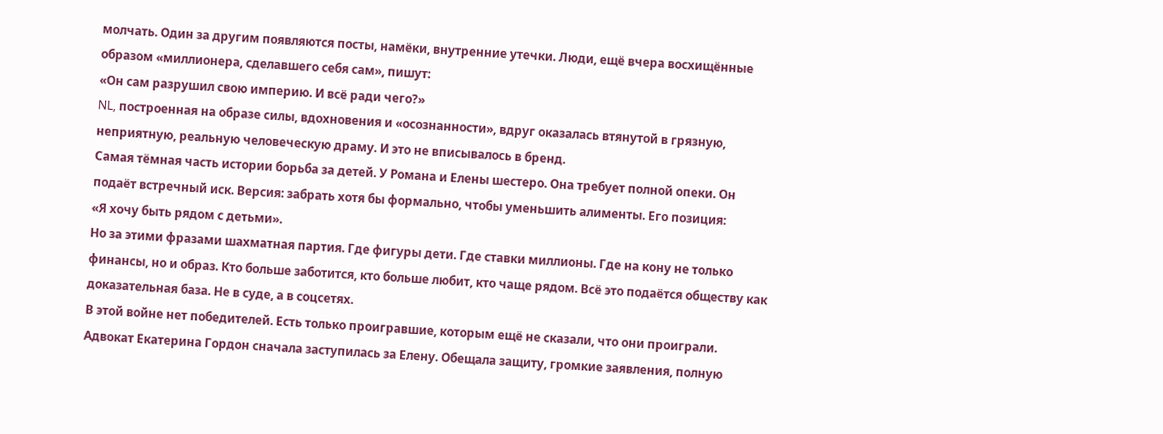молчать. Один за другим появляются посты, намёки, внутренние утечки. Люди, ещё вчера восхищённые образом «миллионера, сделавшего себя сам», пишут:
«Он сам разрушил свою империю. И всё ради чего?»
NL, построенная на образе силы, вдохновения и «осознанности», вдруг оказалась втянутой в грязную, неприятную, реальную человеческую драму. И это не вписывалось в бренд.
Самая тёмная часть истории борьба за детей. У Романа и Елены шестеро. Она требует полной опеки. Он подаёт встречный иск. Версия: забрать хотя бы формально, чтобы уменьшить алименты. Его позиция:
«Я хочу быть рядом с детьми».
Но за этими фразами шахматная партия. Где фигуры дети. Где ставки миллионы. Где на кону не только финансы, но и образ. Кто больше заботится, кто больше любит, кто чаще рядом. Всё это подаётся обществу как доказательная база. Не в суде, а в соцсетях.
В этой войне нет победителей. Есть только проигравшие, которым ещё не сказали, что они проиграли.
Адвокат Екатерина Гордон сначала заступилась за Елену. Обещала защиту, громкие заявления, полную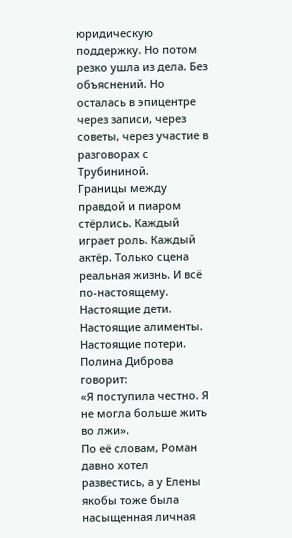юридическую поддержку. Но потом резко ушла из дела. Без объяснений. Но осталась в эпицентре через записи, через советы, через участие в разговорах с Трубининой.
Границы между правдой и пиаром стёрлись. Каждый играет роль. Каждый актёр. Только сцена реальная жизнь. И всё по-настоящему. Настоящие дети. Настоящие алименты. Настоящие потери.
Полина Диброва говорит:
«Я поступила честно. Я не могла больше жить во лжи».
По её словам, Роман давно хотел развестись, а у Елены якобы тоже была насыщенная личная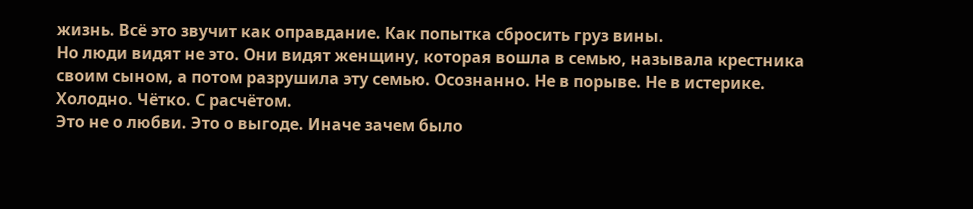жизнь. Всё это звучит как оправдание. Как попытка сбросить груз вины.
Но люди видят не это. Они видят женщину, которая вошла в семью, называла крестника своим сыном, а потом разрушила эту семью. Осознанно. Не в порыве. Не в истерике. Холодно. Чётко. С расчётом.
Это не о любви. Это о выгоде. Иначе зачем было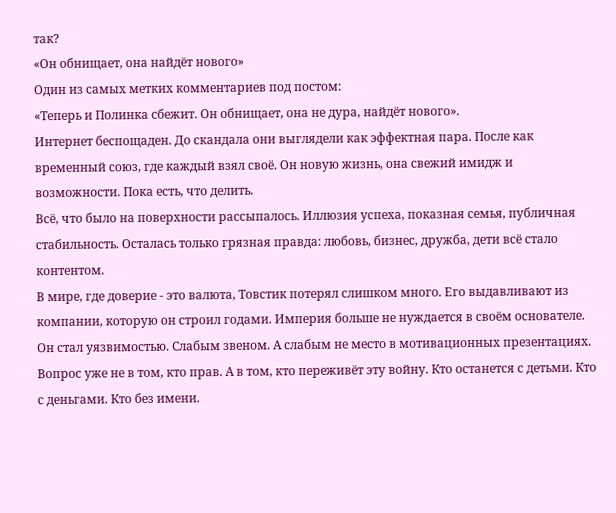так?
«Он обнищает, она найдёт нового»
Один из самых метких комментариев под постом:
«Теперь и Полинка сбежит. Он обнищает, она не дура, найдёт нового».
Интернет беспощаден. До скандала они выглядели как эффектная пара. После как временный союз, где каждый взял своё. Он новую жизнь, она свежий имидж и возможности. Пока есть, что делить.
Всё, что было на поверхности рассыпалось. Иллюзия успеха, показная семья, публичная стабильность. Осталась только грязная правда: любовь, бизнес, дружба, дети всё стало контентом.
В мире, где доверие - это валюта, Товстик потерял слишком много. Его выдавливают из компании, которую он строил годами. Империя больше не нуждается в своём основателе. Он стал уязвимостью. Слабым звеном. А слабым не место в мотивационных презентациях.
Вопрос уже не в том, кто прав. А в том, кто переживёт эту войну. Кто останется с детьми. Кто с деньгами. Кто без имени.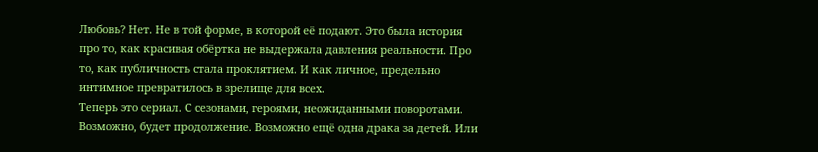Любовь? Нет. Не в той форме, в которой её подают. Это была история про то, как красивая обёртка не выдержала давления реальности. Про то, как публичность стала проклятием. И как личное, предельно интимное превратилось в зрелище для всех.
Теперь это сериал. С сезонами, героями, неожиданными поворотами. Возможно, будет продолжение. Возможно ещё одна драка за детей. Или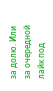за долю. Или за очередной лайк под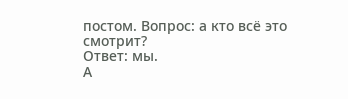постом. Вопрос: а кто всё это смотрит?
Ответ: мы.
А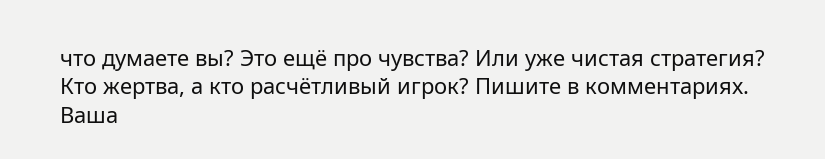что думаете вы? Это ещё про чувства? Или уже чистая стратегия? Кто жертва, а кто расчётливый игрок? Пишите в комментариях. Ваша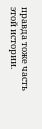правда тоже часть этой истории.